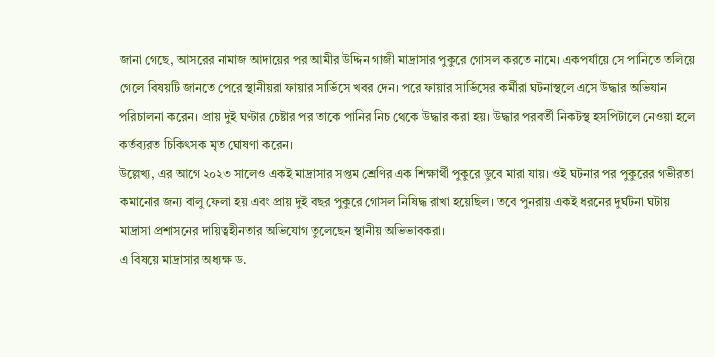জানা গেছে, আসরের নামাজ আদায়ের পর আমীর উদ্দিন গাজী মাদ্রাসার পুকুরে গোসল করতে নামে। একপর্যায়ে সে পানিতে তলিয়ে গেলে বিষয়টি জানতে পেরে স্থানীয়রা ফায়ার সার্ভিসে খবর দেন। পরে ফায়ার সার্ভিসের কর্মীরা ঘটনাস্থলে এসে উদ্ধার অভিযান পরিচালনা করেন। প্রায় দুই ঘণ্টার চেষ্টার পর তাকে পানির নিচ থেকে উদ্ধার করা হয়। উদ্ধার পরবর্তী নিকটস্থ হসপিটালে নেওয়া হলে কর্তব্যরত চিকিৎসক মৃত ঘোষণা করেন।
উল্লেখ্য, এর আগে ২০২৩ সালেও একই মাদ্রাসার সপ্তম শ্রেণির এক শিক্ষার্থী পুকুরে ডুবে মারা যায়। ওই ঘটনার পর পুকুরের গভীরতা কমানোর জন্য বালু ফেলা হয় এবং প্রায় দুই বছর পুকুরে গোসল নিষিদ্ধ রাখা হয়েছিল। তবে পুনরায় একই ধরনের দুর্ঘটনা ঘটায় মাদ্রাসা প্রশাসনের দায়িত্বহীনতার অভিযোগ তুলেছেন স্থানীয় অভিভাবকরা।
এ বিষয়ে মাদ্রাসার অধ্যক্ষ ড.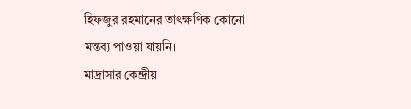হিফজুর রহমানের তাৎক্ষণিক কোনো মন্তব্য পাওয়া যায়নি।
মাদ্রাসার কেন্দ্রীয়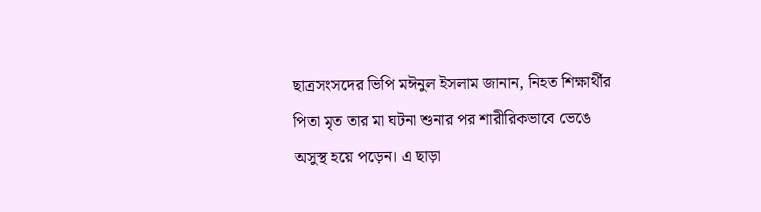ছাত্রসংসদের ভিপি মঈনুল ইসলাম জানান, নিহত শিক্ষার্থীর পিতা মৃত তার মা ঘটনা শুনার পর শারীরিকভাবে ভেঙে অসুস্থ হয়ে পড়েন। এ ছাড়া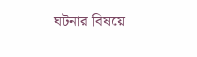ঘটনার বিষয়ে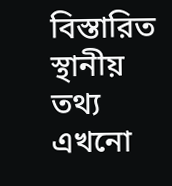বিস্তারিত স্থানীয় তথ্য এখনো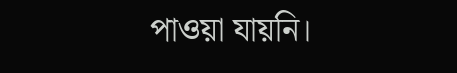পাওয়া যায়নি।